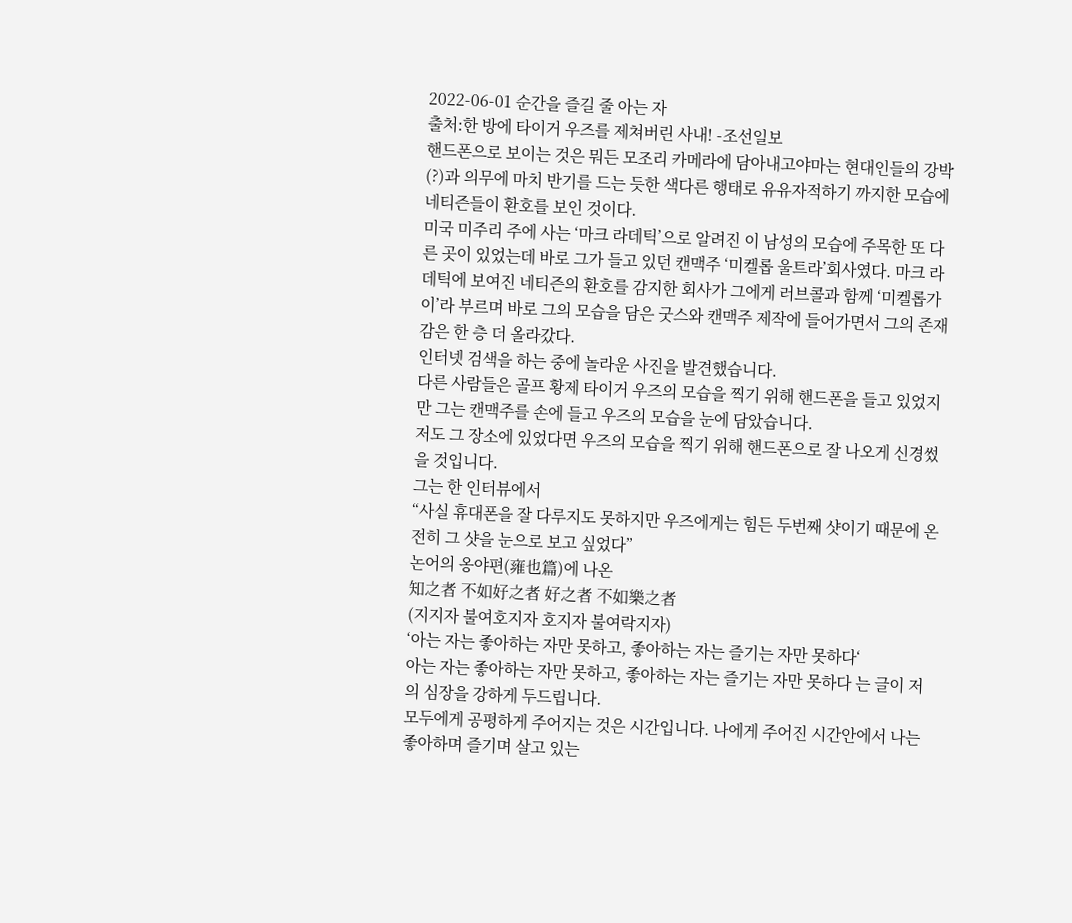2022-06-01 순간을 즐길 줄 아는 자
출처:한 방에 타이거 우즈를 제쳐버린 사내! -조선일보
핸드폰으로 보이는 것은 뭐든 모조리 카메라에 담아내고야마는 현대인들의 강박(?)과 의무에 마치 반기를 드는 듯한 색다른 행태로 유유자적하기 까지한 모습에 네티즌들이 환호를 보인 것이다.
미국 미주리 주에 사는 ‘마크 라데틱’으로 알려진 이 남성의 모습에 주목한 또 다른 곳이 있었는데 바로 그가 들고 있던 캔맥주 ‘미켈롭 울트라’회사였다. 마크 라데틱에 보여진 네티즌의 환호를 감지한 회사가 그에게 러브콜과 함께 ‘미켈롭가이’라 부르며 바로 그의 모습을 담은 굿스와 캔맥주 제작에 들어가면서 그의 존재감은 한 층 더 올라갔다.
인터넷 검색을 하는 중에 놀라운 사진을 발견했습니다.
다른 사람들은 골프 황제 타이거 우즈의 모습을 찍기 위해 핸드폰을 들고 있었지만 그는 캔맥주를 손에 들고 우즈의 모습을 눈에 담았습니다.
저도 그 장소에 있었다면 우즈의 모습을 찍기 위해 핸드폰으로 잘 나오게 신경썼을 것입니다.
그는 한 인터뷰에서
“사실 휴대폰을 잘 다루지도 못하지만 우즈에게는 힘든 두번째 샷이기 때문에 온전히 그 샷을 눈으로 보고 싶었다”
논어의 옹야편(雍也篇)에 나온
知之者 不如好之者 好之者 不如樂之者
(지지자 불여호지자 호지자 불여락지자)
‘아는 자는 좋아하는 자만 못하고, 좋아하는 자는 즐기는 자만 못하다‘
아는 자는 좋아하는 자만 못하고, 좋아하는 자는 즐기는 자만 못하다 는 글이 저의 심장을 강하게 두드립니다.
모두에게 공평하게 주어지는 것은 시간입니다. 나에게 주어진 시간안에서 나는 좋아하며 즐기며 살고 있는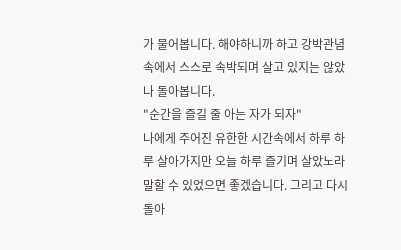가 물어봅니다. 해야하니까 하고 강박관념 속에서 스스로 속박되며 살고 있지는 않았나 돌아봅니다.
"순간을 즐길 줄 아는 자가 되자"
나에게 주어진 유한한 시간속에서 하루 하루 살아가지만 오늘 하루 즐기며 살았노라 말할 수 있었으면 좋겠습니다. 그리고 다시 돌아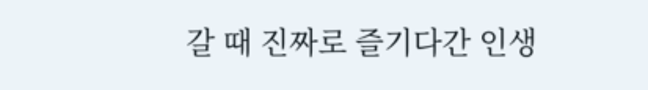갈 때 진짜로 즐기다간 인생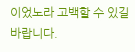이었노라 고백할 수 있길 바랍니다.